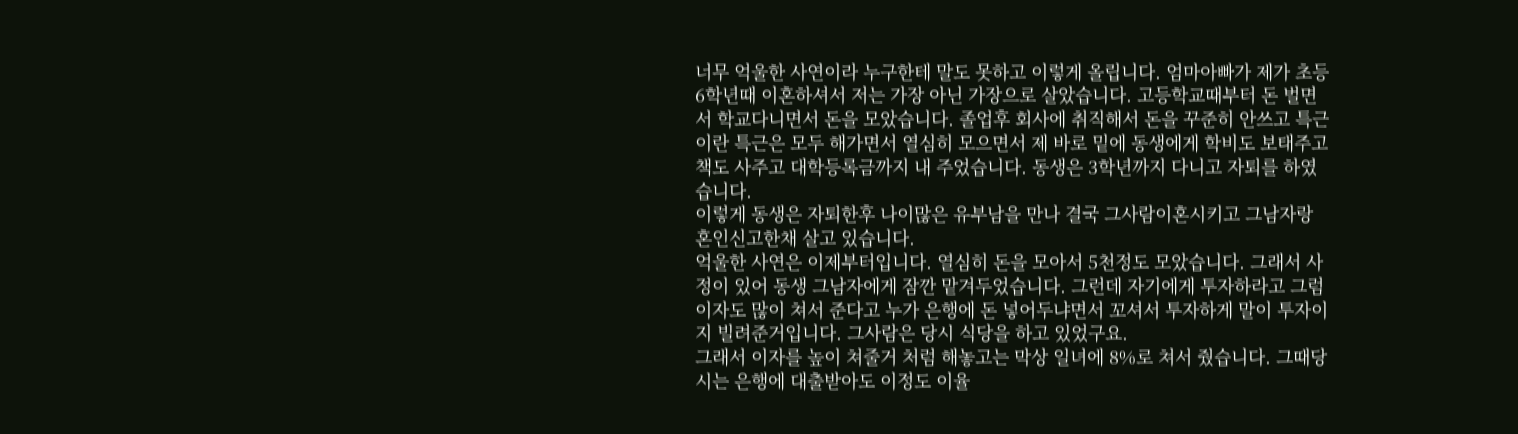너무 억울한 사연이라 누구한테 말도 못하고 이렇게 올립니다. 엄마아빠가 제가 초등6학년때 이혼하셔서 저는 가장 아닌 가장으로 살았습니다. 고등학교때부터 돈 벌면서 학교다니면서 돈을 모았습니다. 졸업후 회사에 취직해서 돈을 꾸준히 안쓰고 특근이란 특근은 모두 해가면서 열심히 모으면서 제 바로 밑에 동생에게 학비도 보태주고 책도 사주고 대학등록금까지 내 주었습니다. 동생은 3학년까지 다니고 자퇴를 하였습니다.
이렇게 동생은 자퇴한후 나이많은 유부남을 만나 결국 그사람이혼시키고 그남자랑 혼인신고한채 살고 있습니다.
억울한 사연은 이제부터입니다. 열심히 돈을 모아서 5천정도 모았습니다. 그래서 사정이 있어 동생 그남자에게 잠깐 맡겨두었습니다. 그런데 자기에게 투자하라고 그럼이자도 많이 쳐서 준다고 누가 은행에 돈 넣어두냐면서 꼬셔서 투자하게 말이 투자이지 빌려준거입니다. 그사람은 당시 식당을 하고 있었구요.
그래서 이자를 높이 쳐줄거 처럼 해놓고는 막상 일녀에 8%로 쳐서 줬습니다. 그때당시는 은행에 대출받아도 이정도 이율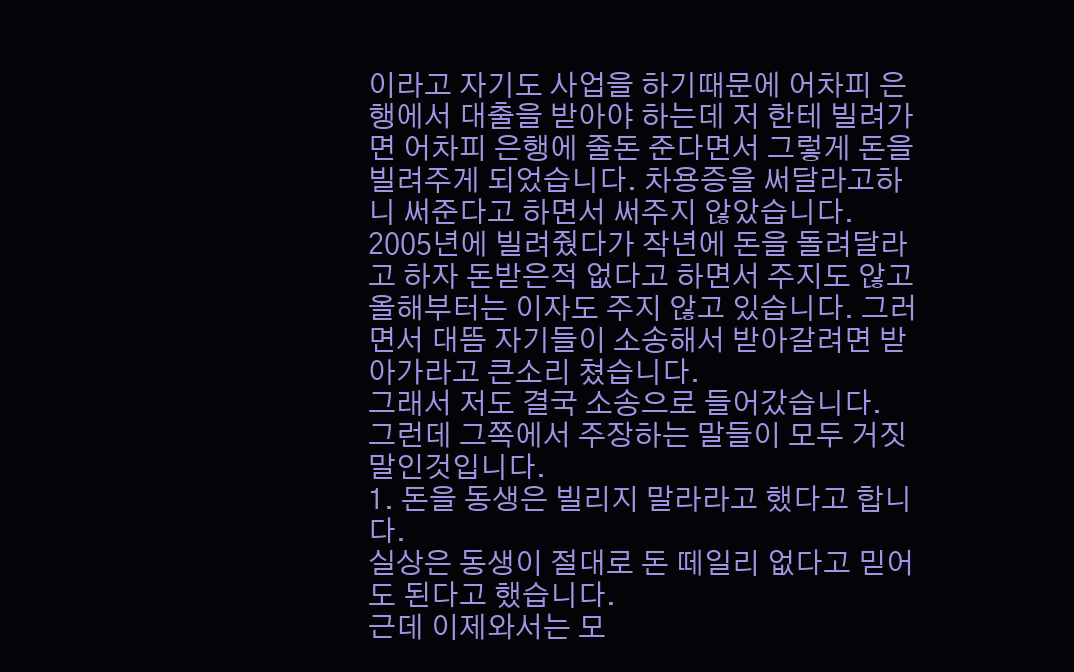이라고 자기도 사업을 하기때문에 어차피 은행에서 대출을 받아야 하는데 저 한테 빌려가면 어차피 은행에 줄돈 준다면서 그렇게 돈을 빌려주게 되었습니다. 차용증을 써달라고하니 써준다고 하면서 써주지 않았습니다.
2005년에 빌려줬다가 작년에 돈을 돌려달라고 하자 돈받은적 없다고 하면서 주지도 않고 올해부터는 이자도 주지 않고 있습니다. 그러면서 대뜸 자기들이 소송해서 받아갈려면 받아가라고 큰소리 쳤습니다.
그래서 저도 결국 소송으로 들어갔습니다.
그런데 그쪽에서 주장하는 말들이 모두 거짓말인것입니다.
1. 돈을 동생은 빌리지 말라라고 했다고 합니다.
실상은 동생이 절대로 돈 떼일리 없다고 믿어도 된다고 했습니다.
근데 이제와서는 모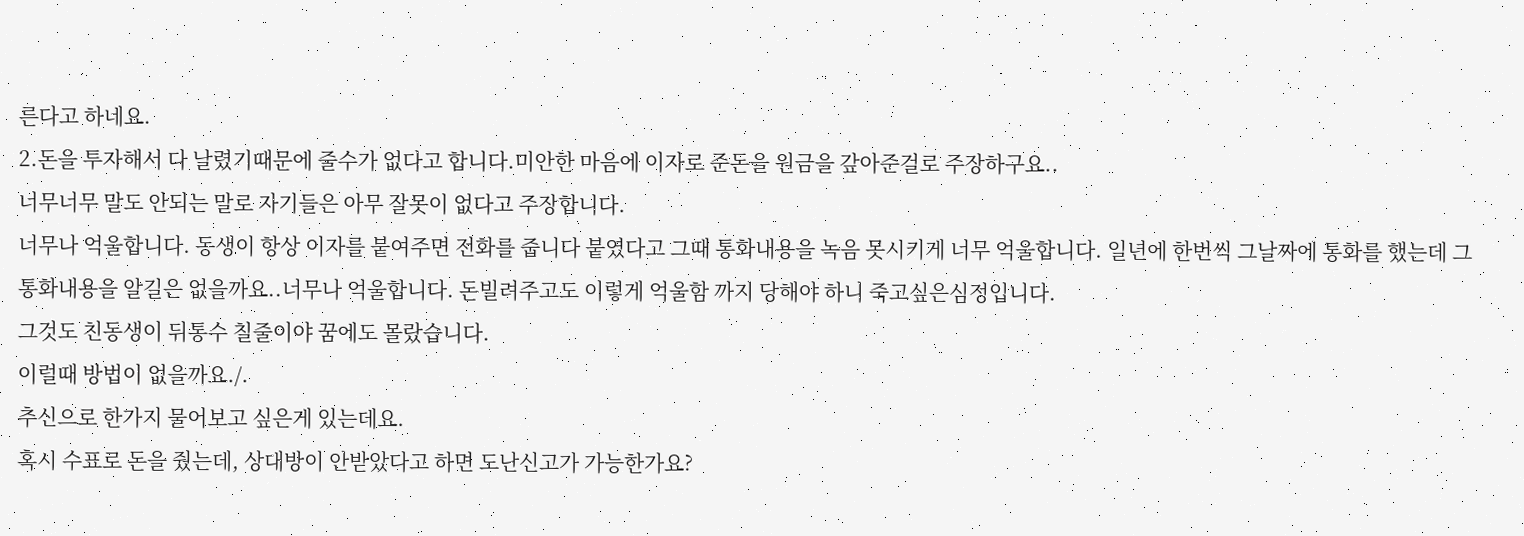른다고 하네요.
2.돈을 투자해서 다 날렸기때문에 줄수가 없다고 합니다.미안한 마음에 이자로 준돈을 원금을 갚아준걸로 주장하구요..
너무너무 말도 안되는 말로 자기들은 아무 잘못이 없다고 주장합니다.
너무나 억울합니다. 동생이 항상 이자를 붙여주면 전화를 줍니다 붙였다고 그때 통화내용을 녹음 못시키게 너무 억울합니다. 일년에 한번씩 그날짜에 통화를 했는데 그통화내용을 알길은 없을까요..너무나 억울합니다. 돈빌려주고도 이렇게 억울함 까지 당해야 하니 죽고싶은심정입니다.
그것도 친동생이 뒤통수 칠줄이야 꿈에도 몰랐습니다.
이럴때 방법이 없을까요./.
추신으로 한가지 물어보고 싶은게 있는데요.
혹시 수표로 돈을 줬는데, 상대방이 안받았다고 하면 도난신고가 가능한가요?